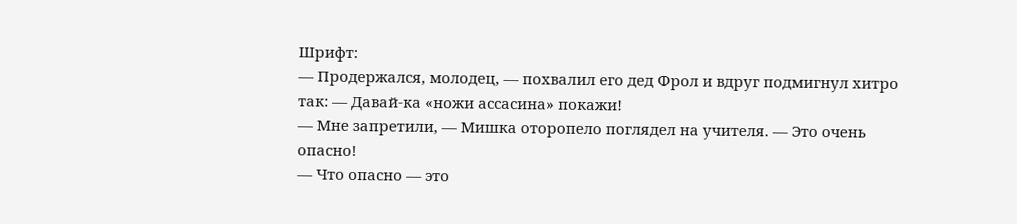Шрифт:
— Продержался, молодец, — похвалил его дед Фрол и вдруг подмигнул хитро так: — Давай-ка «ножи ассасина» покажи!
— Мне запретили, — Мишка оторопело поглядел на учителя. — Это очень опасно!
— Что опасно — это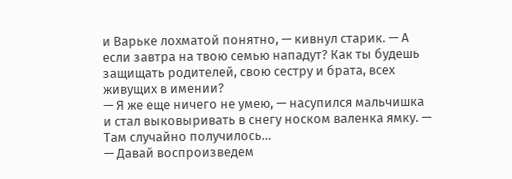и Варьке лохматой понятно, — кивнул старик. — А если завтра на твою семью нападут? Как ты будешь защищать родителей, свою сестру и брата, всех живущих в имении?
— Я же еще ничего не умею, — насупился мальчишка и стал выковыривать в снегу носком валенка ямку. — Там случайно получилось…
— Давай воспроизведем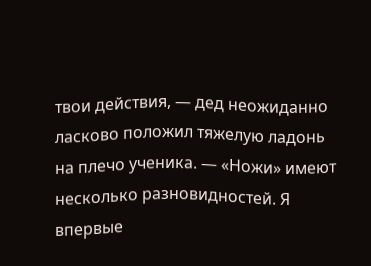твои действия, — дед неожиданно ласково положил тяжелую ладонь на плечо ученика. — «Ножи» имеют несколько разновидностей. Я впервые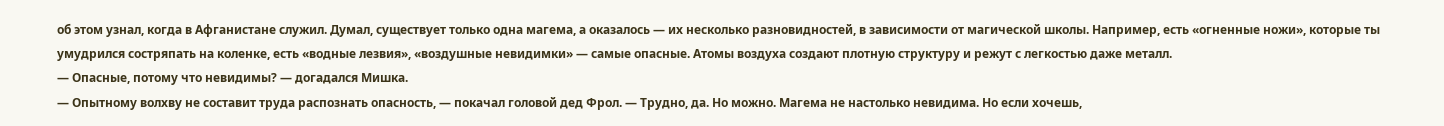об этом узнал, когда в Афганистане служил. Думал, существует только одна магема, а оказалось — их несколько разновидностей, в зависимости от магической школы. Например, есть «огненные ножи», которые ты умудрился состряпать на коленке, есть «водные лезвия», «воздушные невидимки» — самые опасные. Атомы воздуха создают плотную структуру и режут с легкостью даже металл.
— Опасные, потому что невидимы? — догадался Мишка.
— Опытному волхву не составит труда распознать опасность, — покачал головой дед Фрол. — Трудно, да. Но можно. Магема не настолько невидима. Но если хочешь,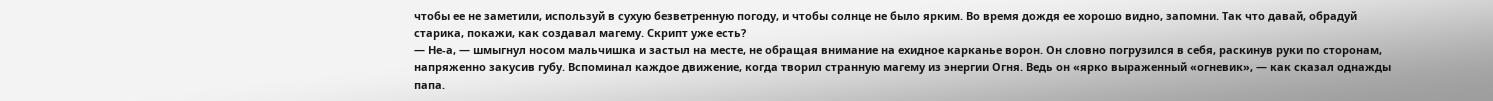чтобы ее не заметили, используй в сухую безветренную погоду, и чтобы солнце не было ярким. Во время дождя ее хорошо видно, запомни. Так что давай, обрадуй старика, покажи, как создавал магему. Скрипт уже есть?
— Не-а, — шмыгнул носом мальчишка и застыл на месте, не обращая внимание на ехидное карканье ворон. Он словно погрузился в себя, раскинув руки по сторонам, напряженно закусив губу. Вспоминал каждое движение, когда творил странную магему из энергии Огня. Ведь он «ярко выраженный «огневик», — как сказал однажды папа.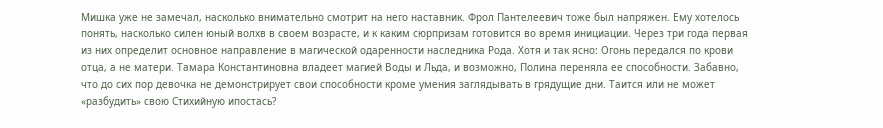Мишка уже не замечал, насколько внимательно смотрит на него наставник. Фрол Пантелеевич тоже был напряжен. Ему хотелось понять, насколько силен юный волхв в своем возрасте, и к каким сюрпризам готовится во время инициации. Через три года первая из них определит основное направление в магической одаренности наследника Рода. Хотя и так ясно: Огонь передался по крови отца, а не матери. Тамара Константиновна владеет магией Воды и Льда, и возможно, Полина переняла ее способности. Забавно, что до сих пор девочка не демонстрирует свои способности кроме умения заглядывать в грядущие дни. Таится или не может «разбудить» свою Стихийную ипостась?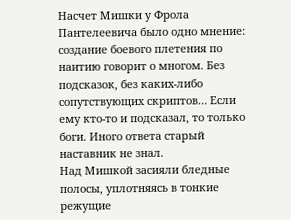Насчет Мишки у Фрола Пантелеевича было одно мнение: создание боевого плетения по наитию говорит о многом. Без подсказок, без каких-либо сопутствующих скриптов… Если ему кто-то и подсказал, то только боги. Иного ответа старый наставник не знал.
Над Мишкой засияли бледные полосы, уплотняясь в тонкие режущие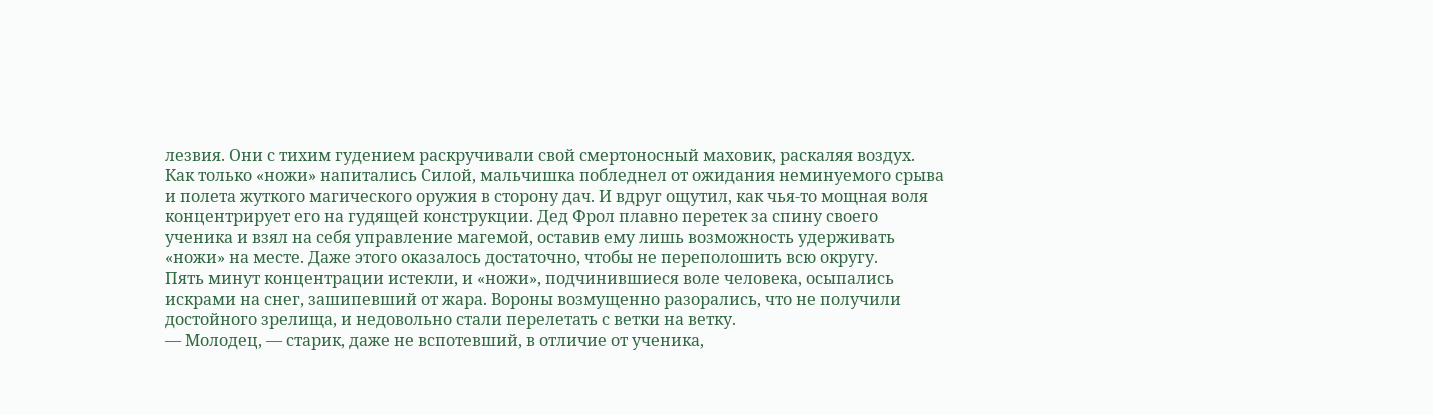лезвия. Они с тихим гудением раскручивали свой смертоносный маховик, раскаляя воздух. Как только «ножи» напитались Силой, мальчишка побледнел от ожидания неминуемого срыва и полета жуткого магического оружия в сторону дач. И вдруг ощутил, как чья-то мощная воля концентрирует его на гудящей конструкции. Дед Фрол плавно перетек за спину своего ученика и взял на себя управление магемой, оставив ему лишь возможность удерживать «ножи» на месте. Даже этого оказалось достаточно, чтобы не переполошить всю округу.
Пять минут концентрации истекли, и «ножи», подчинившиеся воле человека, осыпались искрами на снег, зашипевший от жара. Вороны возмущенно разорались, что не получили достойного зрелища, и недовольно стали перелетать с ветки на ветку.
— Молодец, — старик, даже не вспотевший, в отличие от ученика,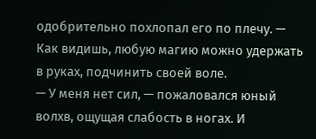одобрительно похлопал его по плечу. — Как видишь, любую магию можно удержать в руках, подчинить своей воле.
— У меня нет сил, — пожаловался юный волхв, ощущая слабость в ногах. И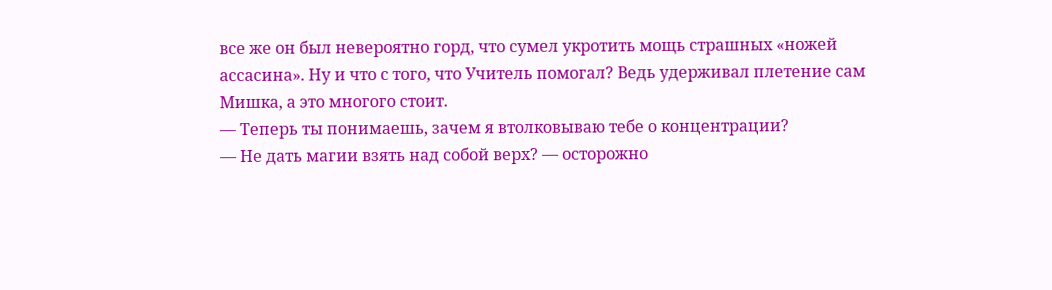все же он был невероятно горд, что сумел укротить мощь страшных «ножей ассасина». Ну и что с того, что Учитель помогал? Ведь удерживал плетение сам Мишка, а это многого стоит.
— Теперь ты понимаешь, зачем я втолковываю тебе о концентрации?
— Не дать магии взять над собой верх? — осторожно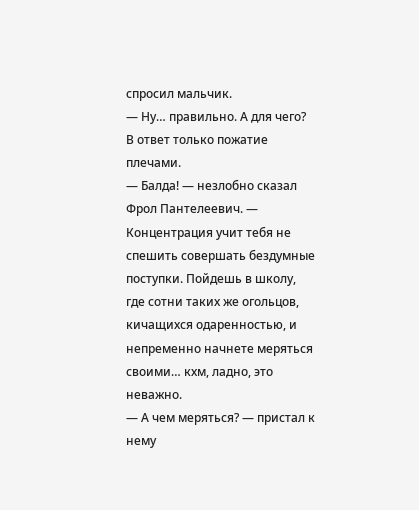спросил мальчик.
— Ну… правильно. А для чего?
В ответ только пожатие плечами.
— Балда! — незлобно сказал Фрол Пантелеевич. — Концентрация учит тебя не спешить совершать бездумные поступки. Пойдешь в школу, где сотни таких же огольцов, кичащихся одаренностью, и непременно начнете меряться своими… кхм, ладно, это неважно.
— А чем меряться? — пристал к нему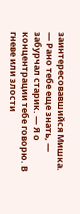заинтересовавшийся Мишка.
— Рано тебе еще знать, — забурчал старик. — Я о концентрации тебе говорю. В гневе или злости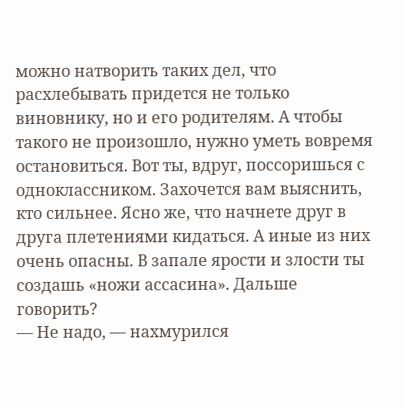можно натворить таких дел, что расхлебывать придется не только виновнику, но и его родителям. А чтобы такого не произошло, нужно уметь вовремя остановиться. Вот ты, вдруг, поссоришься с одноклассником. Захочется вам выяснить, кто сильнее. Ясно же, что начнете друг в друга плетениями кидаться. А иные из них очень опасны. В запале ярости и злости ты создашь «ножи ассасина». Дальше говорить?
— Не надо, — нахмурился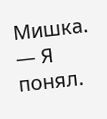Мишка. — Я понял.